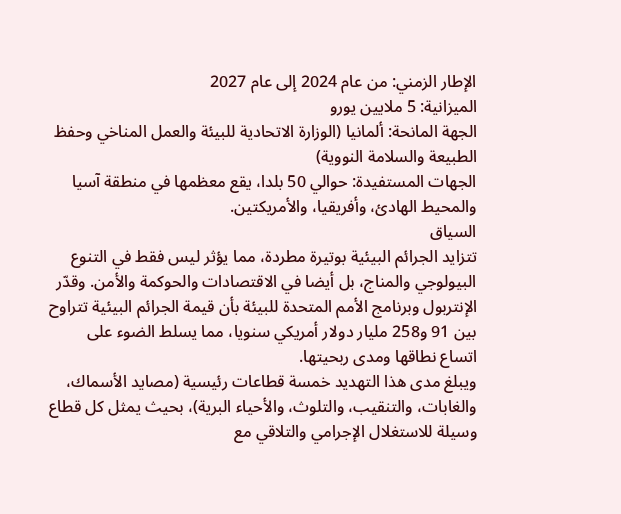الإطار الزمني: من عام 2024 إلى عام 2027
الميزانية: 5 ملايين يورو
الجهة المانحة: ألمانيا (الوزارة الاتحادية للبيئة والعمل المناخي وحفظ الطبيعة والسلامة النووية)
الجهات المستفيدة: حوالي 50 بلدا، يقع معظمها في منطقة آسيا والمحيط الهادئ، وأفريقيا، والأمريكتين.
السياق
تتزايد الجرائم البيئية بوتيرة مطردة، مما يؤثر ليس فقط في التنوع البيولوجي والمناج، بل أيضا في الاقتصادات والحوكمة والأمن. وقدّر الإنتربول وبرنامج الأمم المتحدة للبيئة بأن قيمة الجرائم البيئية تتراوح بين 91 و258 مليار دولار أمريكي سنويا، مما يسلط الضوء على اتساع نطاقها ومدى ربحيتها.
ويبلغ مدى هذا التهديد خمسة قطاعات رئيسية (مصايد الأسماك، والغابات، والتنقيب، والتلوث، والأحياء البرية)، بحيث يمثل كل قطاع وسيلة للاستغلال الإجرامي والتلاقي مع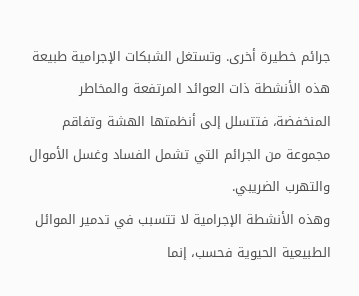جرائم خطيرة أخرى. وتستغل الشبكات الإجرامية طبيعة هذه الأنشطة ذات العوائد المرتفعة والمخاطر المنخفضة، فتتسلل إلى أنظمتها الهشة وتفاقم مجموعة من الجرائم التي تشمل الفساد وغسل الأموال والتهرب الضريبي.
وهذه الأنشطة الإجرامية لا تتسبب في تدمير الموائل الطبيعية الحيوية فحسب، إنما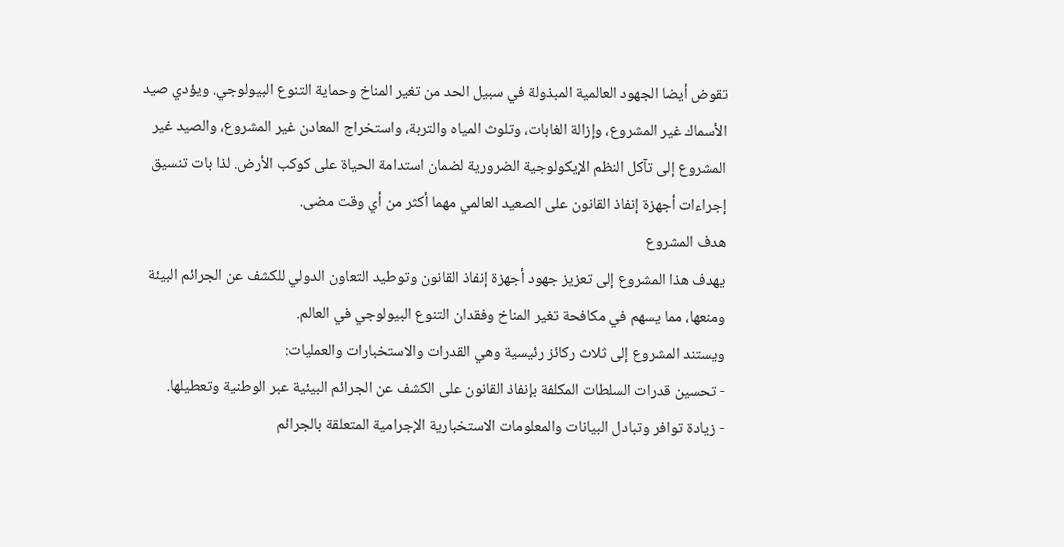تقوض أيضا الجهود العالمية المبذولة في سبيل الحد من تغير المناخ وحماية التنوع البيولوجي. ويؤدي صيد الأسماك غير المشروع، وإزالة الغابات، وتلوث المياه والتربة، واستخراج المعادن غير المشروع، والصيد غير المشروع إلى تآكل النظم الإيكولوجية الضرورية لضمان استدامة الحياة على كوكب الأرض. لذا بات تنسيق إجراءات أجهزة إنفاذ القانون على الصعيد العالمي مهما أكثر من أي وقت مضى.
هدف المشروع
يهدف هذا المشروع إلى تعزيز جهود أجهزة إنفاذ القانون وتوطيد التعاون الدولي للكشف عن الجرائم البيئة ومنعها، مما يسهم في مكافحة تغير المناخ وفقدان التنوع البيولوجي في العالم.
ويستند المشروع إلى ثلاث ركائز رئيسية وهي القدرات والاستخبارات والعمليات:
- تحسين قدرات السلطات المكلفة بإنفاذ القانون على الكشف عن الجرائم البيئية عبر الوطنية وتعطيلها.
- زيادة توافر وتبادل البيانات والمعلومات الاستخبارية الإجرامية المتعلقة بالجرائم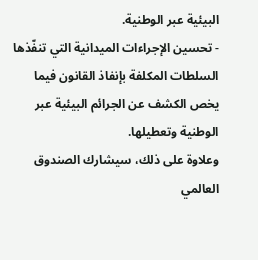البيئية عبر الوطنية.
- تحسين الإجراءات الميدانية التي تنفّذها السلطات المكلفة بإنفاذ القانون فيما يخص الكشف عن الجرائم البيئية عبر الوطنية وتعطيلها.
وعلاوة على ذلك، سيشارك الصندوق العالمي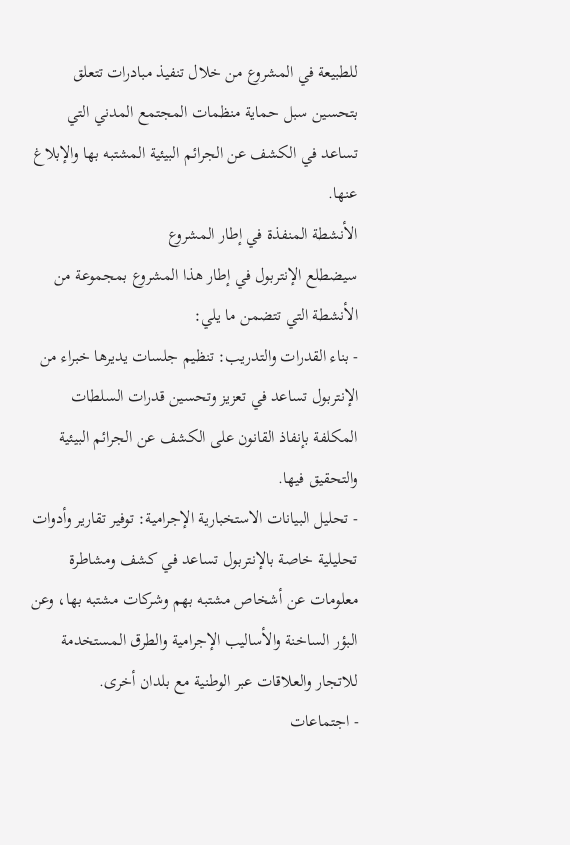للطبيعة في المشروع من خلال تنفيذ مبادرات تتعلق بتحسين سبل حماية منظمات المجتمع المدني التي تساعد في الكشف عن الجرائم البيئية المشتبه بها والإبلاغ عنها.
الأنشطة المنفذة في إطار المشروع
سيضطلع الإنتربول في إطار هذا المشروع بمجموعة من الأنشطة التي تتضمن ما يلي:
- بناء القدرات والتدريب: تنظيم جلسات يديرها خبراء من الإنتربول تساعد في تعزيز وتحسين قدرات السلطات المكلفة بإنفاذ القانون على الكشف عن الجرائم البيئية والتحقيق فيها.
- تحليل البيانات الاستخبارية الإجرامية: توفير تقارير وأدوات تحليلية خاصة بالإنتربول تساعد في كشف ومشاطرة معلومات عن أشخاص مشتبه بهم وشركات مشتبه بها، وعن البؤر الساخنة والأساليب الإجرامية والطرق المستخدمة للاتجار والعلاقات عبر الوطنية مع بلدان أخرى.
- اجتماعات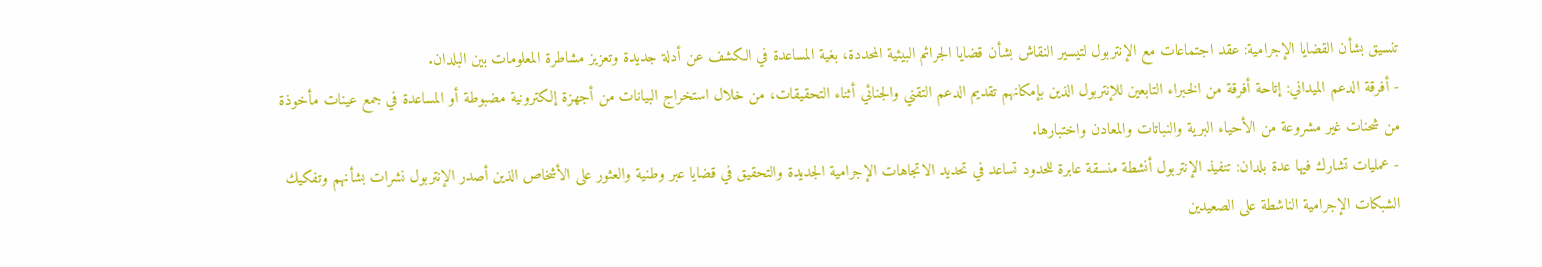تنسيق بشأن القضايا الإجرامية: عقد اجتماعات مع الإنتربول لتيسير النقاش بشأن قضايا الجرائم البيئية المحددة، بغية المساعدة في الكشف عن أدلة جديدة وتعزيز مشاطرة المعلومات بين البلدان.
- أفرقة الدعم الميداني: إتاحة أفرقة من الخبراء التابعين للإنتربول الذين بإمكانهم تقديم الدعم التقني والجنائي أثناء التحقيقات، من خلال استخراج البيانات من أجهزة إلكترونية مضبوطة أو المساعدة في جمع عينات مأخوذة من شحنات غير مشروعة من الأحياء البرية والنباتات والمعادن واختبارها.
- عمليات تشارك فيها عدة بلدان: تنفيذ الإنتربول أنشطة منسقة عابرة للحدود تساعد في تحديد الاتجاهات الإجرامية الجديدة والتحقيق في قضايا عبر وطنية والعثور على الأشخاص الذين أصدر الإنتربول نشرات بشأنهم وتفكيك الشبكات الإجرامية الناشطة على الصعيدين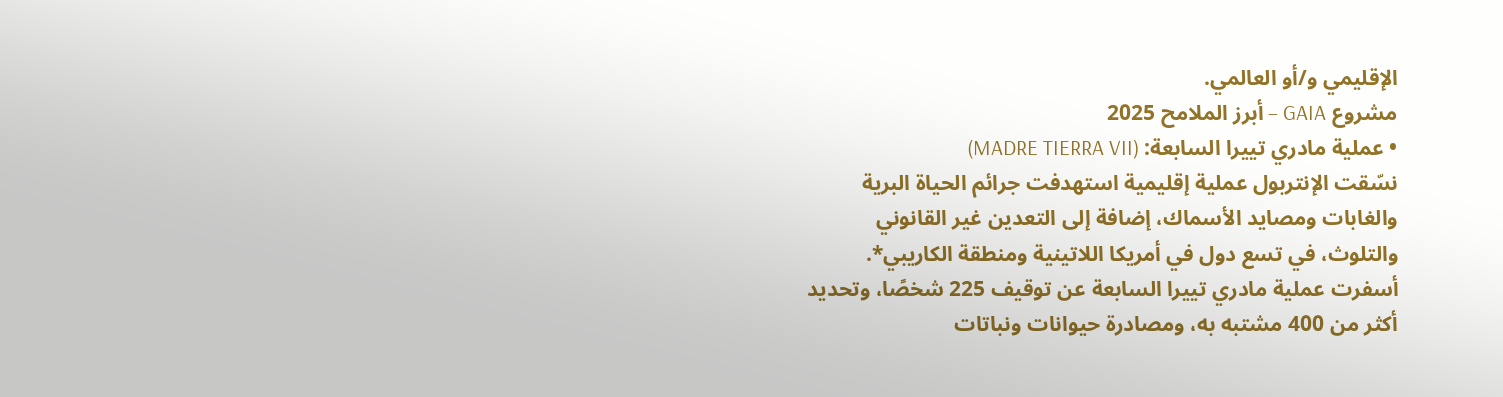الإقليمي و/أو العالمي.
مشروع GAIA – أبرز الملامح 2025
• عملية مادري تييرا السابعة: (MADRE TIERRA VII)
نسّقت الإنتربول عملية إقليمية استهدفت جرائم الحياة البرية والغابات ومصايد الأسماك، إضافة إلى التعدين غير القانوني والتلوث، في تسع دول في أمريكا اللاتينية ومنطقة الكاريبي*.
أسفرت عملية مادري تييرا السابعة عن توقيف 225 شخصًا، وتحديد أكثر من 400 مشتبه به، ومصادرة حيوانات ونباتات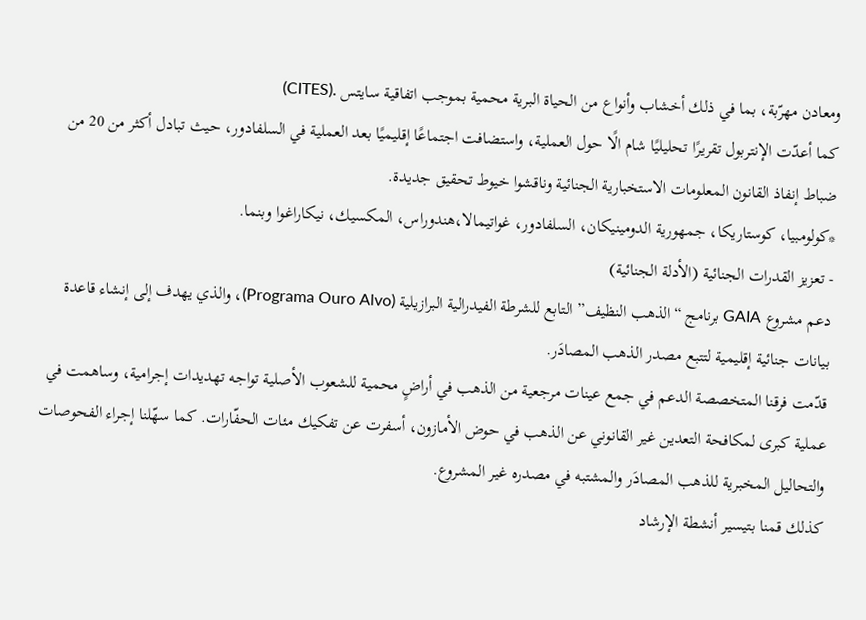ومعادن مهرّبة، بما في ذلك أخشاب وأنواع من الحياة البرية محمية بموجب اتفاقية سايتس .(CITES)
كما أعدّت الإنتربول تقريرًا تحليليًا شام الًا حول العملية، واستضافت اجتماعًا إقليميًا بعد العملية في السلفادور، حيث تبادل أكثر من 20 من ضباط إنفاذ القانون المعلومات الاستخبارية الجنائية وناقشوا خيوط تحقيق جديدة.
*كولومبيا، كوستاريكا، جمهورية الدومينيكان، السلفادور، غواتيمالا،هندوراس، المكسيك، نيكاراغوا وبنما.
- تعزيز القدرات الجنائية (الأدلة الجنائية)
دعم مشروع GAIA برنامج “الذهب النظيف” التابع للشرطة الفيدرالية البرازيلية (Programa Ouro Alvo)، والذي يهدف إلى إنشاء قاعدة بيانات جنائية إقليمية لتتبع مصدر الذهب المصادَر.
قدّمت فرقنا المتخصصة الدعم في جمع عينات مرجعية من الذهب في أراضٍ محمية للشعوب الأصلية تواجه تهديدات إجرامية، وساهمت في عملية كبرى لمكافحة التعدين غير القانوني عن الذهب في حوض الأمازون، أسفرت عن تفكيك مئات الحفّارات. كما سهّلنا إجراء الفحوصات والتحاليل المخبرية للذهب المصادَر والمشتبه في مصدره غير المشروع.
كذلك قمنا بتيسير أنشطة الإرشاد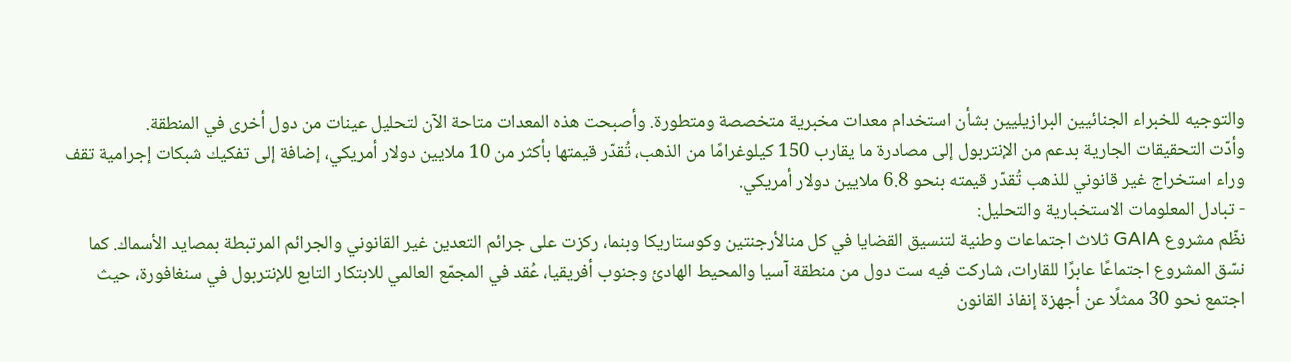والتوجيه للخبراء الجنائيين البرازيليين بشأن استخدام معدات مخبرية متخصصة ومتطورة. وأصبحت هذه المعدات متاحة الآن لتحليل عينات من دول أخرى في المنطقة.
وأدّت التحقيقات الجارية بدعم من الإنتربول إلى مصادرة ما يقارب 150 كيلوغرامًا من الذهب، تُقدّر قيمتها بأكثر من 10 ملايين دولار أمريكي، إضافة إلى تفكيك شبكات إجرامية تقف وراء استخراج غير قانوني للذهب تُقدّر قيمته بنحو 6.8 ملايين دولار أمريكي.
- تبادل المعلومات الاستخبارية والتحليل:
نظّم مشروع GAIA ثلاث اجتماعات وطنية لتنسيق القضايا في كل منالأرجنتين وكوستاريكا وبنما، ركزت على جرائم التعدين غير القانوني والجرائم المرتبطة بمصايد الأسماك. كما نسّق المشروع اجتماعًا عابرًا للقارات، شاركت فيه ست دول من منطقة آسيا والمحيط الهادئ وجنوب أفريقيا، عُقد في المجمّع العالمي للابتكار التابع للإنتربول في سنغافورة، حيث اجتمع نحو 30 ممثلًا عن أجهزة إنفاذ القانون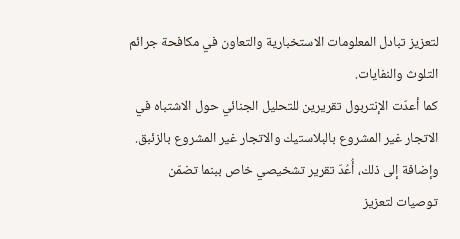لتعزيز تبادل المعلومات الاستخبارية والتعاون في مكافحة جرائم التلوث والنفايات.
كما أعدّت الإنتربول تقريرين للتحليل الجنائي حول الاشتباه في الاتجار غير المشروع بالبلاستيك والاتجار غير المشروع بالزئبق. وإضافة إلى ذلك، أُعُدّ تقرير تشخيصي خاص ببنما تضمّن توصيات لتعزيز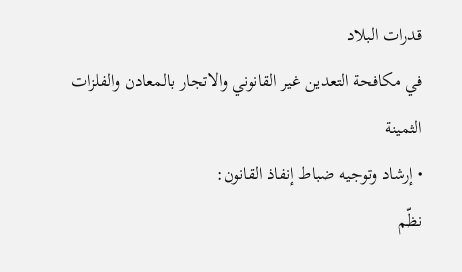قدرات البلاد
في مكافحة التعدين غير القانوني والاتجار بالمعادن والفلزات الثمينة
• إرشاد وتوجيه ضباط إنفاذ القانون:
نظّم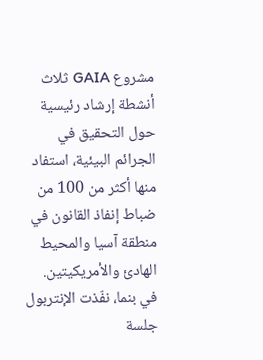مشروع GAIA ثلاث أنشطة إرشاد رئيسية حول التحقيق في الجرائم البيئية، استفاد منها أكثر من 100 من ضباط إنفاذ القانون في منطقة آسيا والمحيط الهادئ والأمريكيتين.
في بنما، نفّذت الإنتربول جلسة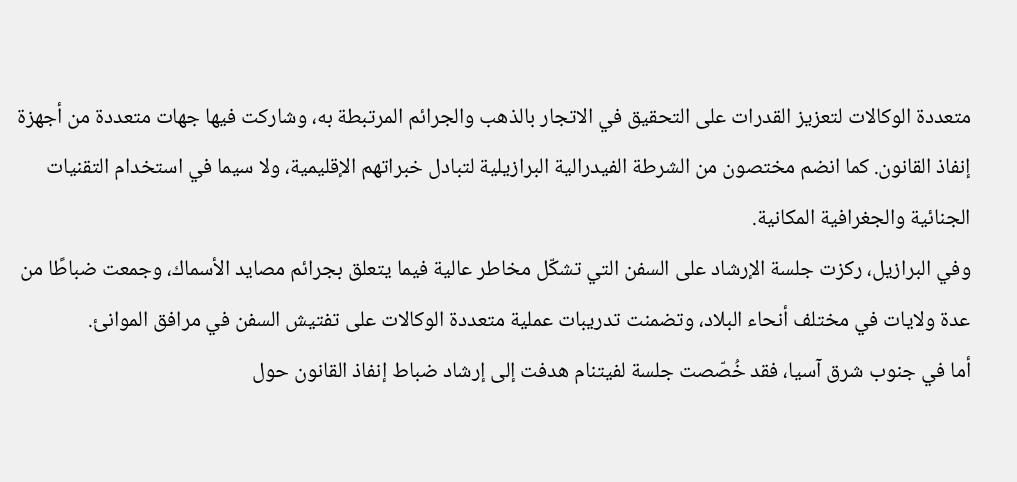متعددة الوكالات لتعزيز القدرات على التحقيق في الاتجار بالذهب والجرائم المرتبطة به، وشاركت فيها جهات متعددة من أجهزة إنفاذ القانون. كما انضم مختصون من الشرطة الفيدرالية البرازيلية لتبادل خبراتهم الإقليمية، ولا سيما في استخدام التقنيات الجنائية والجغرافية المكانية.
وفي البرازيل، ركزت جلسة الإرشاد على السفن التي تشكّل مخاطر عالية فيما يتعلق بجرائم مصايد الأسماك، وجمعت ضباطًا من عدة ولايات في مختلف أنحاء البلاد، وتضمنت تدريبات عملية متعددة الوكالات على تفتيش السفن في مرافق الموانئ.
أما في جنوب شرق آسيا، فقد خُصّصت جلسة لفيتنام هدفت إلى إرشاد ضباط إنفاذ القانون حول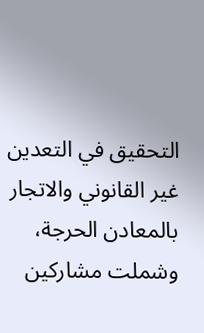التحقيق في التعدين غير القانوني والاتجار بالمعادن الحرجة، وشملت مشاركين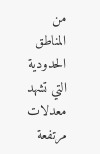من المناطق الحدودية التي تشهد معدلات مرتفعة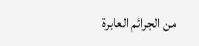من الجرائم العابرة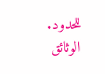للحدود.
الوثائق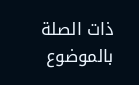ذات الصلة بالموضوع